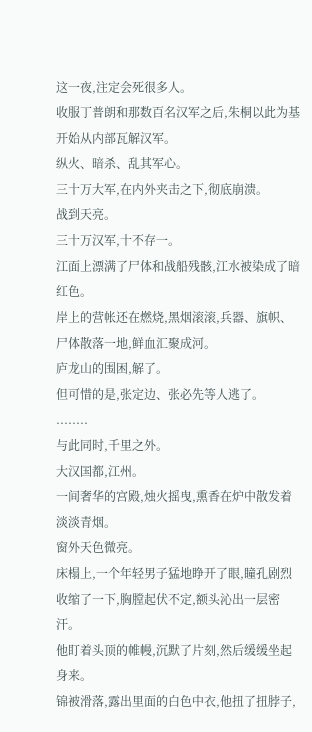这一夜,注定会死很多人。
收服丁普朗和那数百名汉军之后,朱桐以此为基开始从内部瓦解汉军。
纵火、暗杀、乱其军心。
三十万大军,在内外夹击之下,彻底崩溃。
战到天亮。
三十万汉军,十不存一。
江面上漂满了尸体和战船残骸,江水被染成了暗红色。
岸上的营帐还在燃烧,黑烟滚滚,兵器、旗帜、尸体散落一地,鲜血汇聚成河。
庐龙山的围困,解了。
但可惜的是,张定边、张必先等人逃了。
........
与此同时,千里之外。
大汉国都,江州。
一间奢华的宫殿,烛火摇曳,熏香在炉中散发着淡淡青烟。
窗外天色微亮。
床榻上,一个年轻男子猛地睁开了眼,瞳孔剧烈收缩了一下,胸膛起伏不定,额头沁出一层密汗。
他盯着头顶的帷幔,沉默了片刻,然后缓缓坐起身来。
锦被滑落,露出里面的白色中衣,他扭了扭脖子,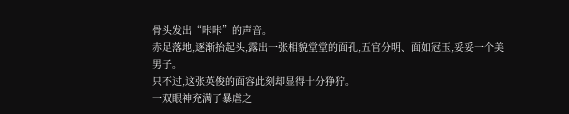骨头发出“咔咔”的声音。
赤足落地,逐渐抬起头,露出一张相貌堂堂的面孔,五官分明、面如冠玉,妥妥一个美男子。
只不过,这张英俊的面容此刻却显得十分狰狞。
一双眼神充满了暴虐之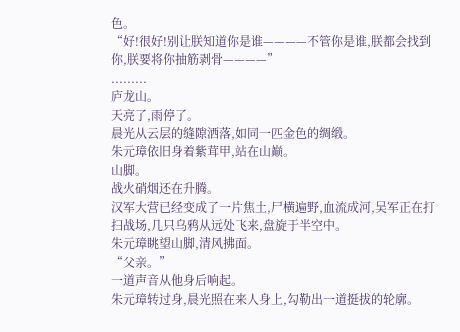色。
“好!很好!别让朕知道你是谁————不管你是谁,朕都会找到你,朕要将你抽筋剥骨————”
.........
庐龙山。
天亮了,雨停了。
晨光从云层的缝隙洒落,如同一匹金色的绸缎。
朱元璋依旧身着紫茸甲,站在山巅。
山脚。
战火硝烟还在升腾。
汉军大营已经变成了一片焦土,尸横遍野,血流成河,吴军正在打扫战场,几只乌鸦从远处飞来,盘旋于半空中。
朱元璋眺望山脚,清风拂面。
“父亲。”
一道声音从他身后响起。
朱元璋转过身,晨光照在来人身上,勾勒出一道挺拔的轮廓。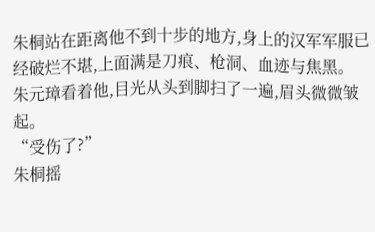朱桐站在距离他不到十步的地方,身上的汉军军服已经破烂不堪,上面满是刀痕、枪洞、血迹与焦黑。
朱元璋看着他,目光从头到脚扫了一遍,眉头微微皱起。
“受伤了?”
朱桐摇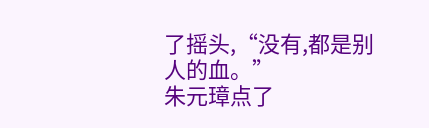了摇头,“没有,都是别人的血。”
朱元璋点了